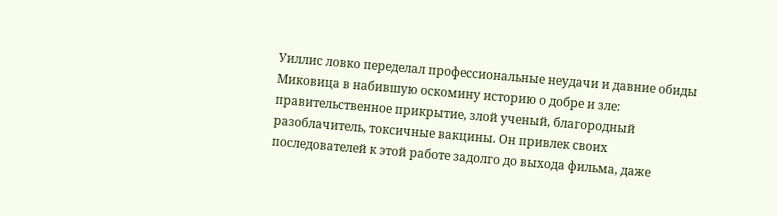Уиллис ловко переделал профессиональные неудачи и давние обиды Миковица в набившую оскомину историю о добре и зле: правительственное прикрытие, злой ученый, благородный разоблачитель, токсичные вакцины. Он привлек своих последователей к этой работе задолго до выхода фильма, даже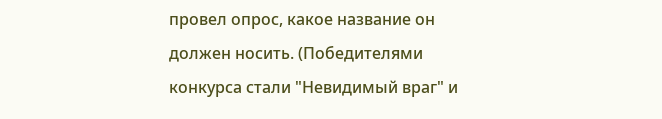провел опрос, какое название он должен носить. (Победителями конкурса стали "Невидимый враг" и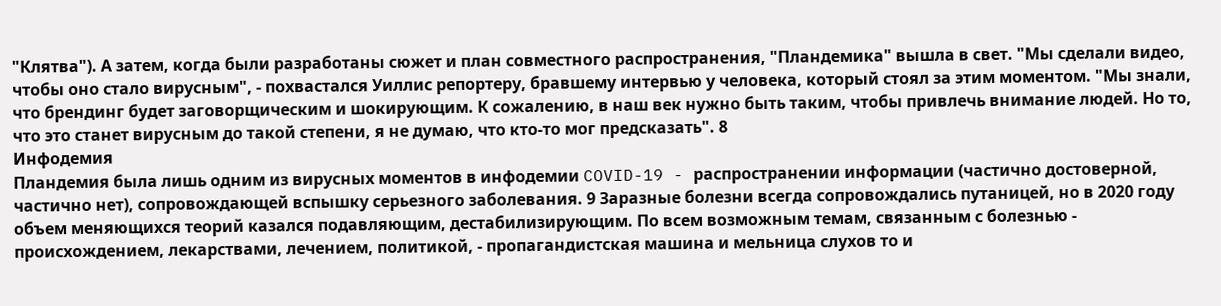"Клятва"). А затем, когда были разработаны сюжет и план совместного распространения, "Пландемика" вышла в свет. "Мы сделали видео, чтобы оно стало вирусным", - похвастался Уиллис репортеру, бравшему интервью у человека, который стоял за этим моментом. "Мы знали, что брендинг будет заговорщическим и шокирующим. К сожалению, в наш век нужно быть таким, чтобы привлечь внимание людей. Но то, что это станет вирусным до такой степени, я не думаю, что кто-то мог предсказать". 8
Инфодемия
Пландемия была лишь одним из вирусных моментов в инфодемии COVID-19 - распространении информации (частично достоверной, частично нет), сопровождающей вспышку серьезного заболевания. 9 Заразные болезни всегда сопровождались путаницей, но в 2020 году объем меняющихся теорий казался подавляющим, дестабилизирующим. По всем возможным темам, связанным с болезнью - происхождением, лекарствами, лечением, политикой, - пропагандистская машина и мельница слухов то и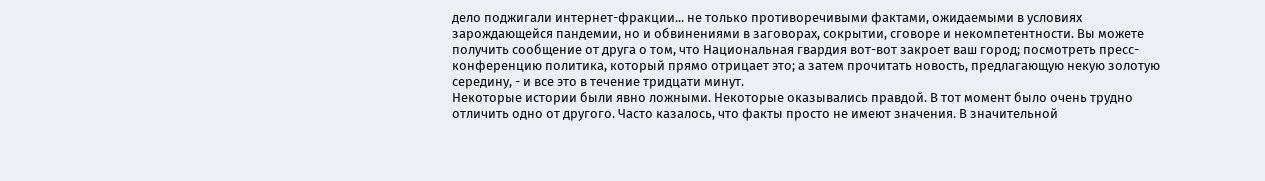дело поджигали интернет-фракции... не только противоречивыми фактами, ожидаемыми в условиях зарождающейся пандемии, но и обвинениями в заговорах, сокрытии, сговоре и некомпетентности. Вы можете получить сообщение от друга о том, что Национальная гвардия вот-вот закроет ваш город; посмотреть пресс-конференцию политика, который прямо отрицает это; а затем прочитать новость, предлагающую некую золотую середину, - и все это в течение тридцати минут.
Некоторые истории были явно ложными. Некоторые оказывались правдой. В тот момент было очень трудно отличить одно от другого. Часто казалось, что факты просто не имеют значения. В значительной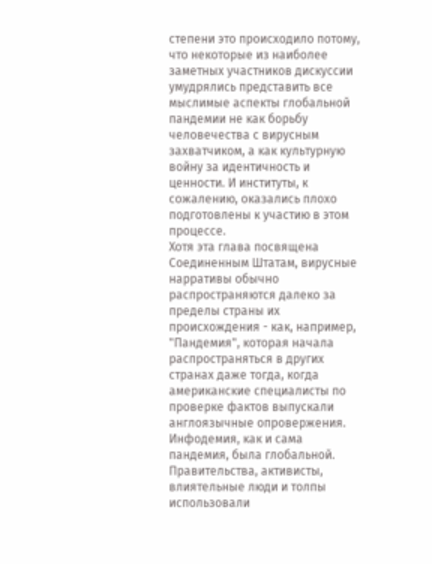степени это происходило потому, что некоторые из наиболее заметных участников дискуссии умудрялись представить все мыслимые аспекты глобальной пандемии не как борьбу человечества с вирусным захватчиком, а как культурную войну за идентичность и ценности. И институты, к сожалению, оказались плохо подготовлены к участию в этом процессе.
Хотя эта глава посвящена Соединенным Штатам, вирусные нарративы обычно распространяются далеко за пределы страны их происхождения - как, например, "Пандемия", которая начала распространяться в других странах даже тогда, когда американские специалисты по проверке фактов выпускали англоязычные опровержения. Инфодемия, как и сама пандемия, была глобальной. Правительства, активисты, влиятельные люди и толпы использовали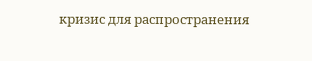кризис для распространения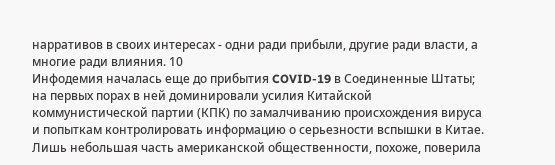нарративов в своих интересах - одни ради прибыли, другие ради власти, а многие ради влияния. 10
Инфодемия началась еще до прибытия COVID-19 в Соединенные Штаты; на первых порах в ней доминировали усилия Китайской коммунистической партии (КПК) по замалчиванию происхождения вируса и попыткам контролировать информацию о серьезности вспышки в Китае. Лишь небольшая часть американской общественности, похоже, поверила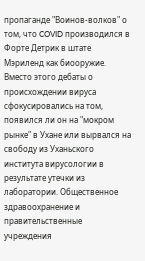пропаганде "Воинов-волков" о том, что COVID производился в Форте Детрик в штате Мэриленд как биооружие. Вместо этого дебаты о происхождении вируса сфокусировались на том, появился ли он на "мокром рынке" в Ухане или вырвался на свободу из Уханьского института вирусологии в результате утечки из лаборатории. Общественное здравоохранение и правительственные учреждения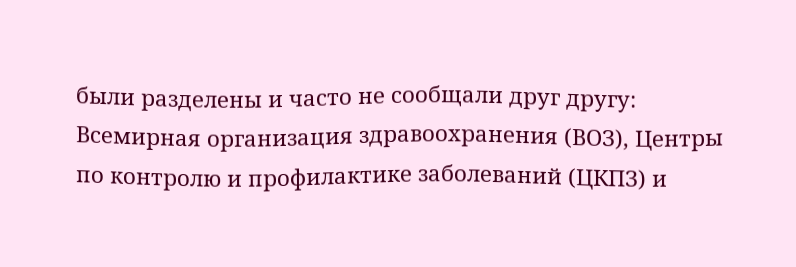были разделены и часто не сообщали друг другу: Всемирная организация здравоохранения (ВОЗ), Центры по контролю и профилактике заболеваний (ЦКПЗ) и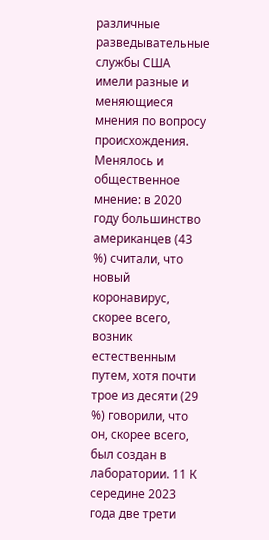различные разведывательные службы США имели разные и меняющиеся мнения по вопросу происхождения. Менялось и общественное мнение: в 2020 году большинство американцев (43 %) считали, что новый коронавирус, скорее всего, возник естественным путем, хотя почти трое из десяти (29 %) говорили, что он, скорее всего, был создан в лаборатории. 11 К середине 2023 года две трети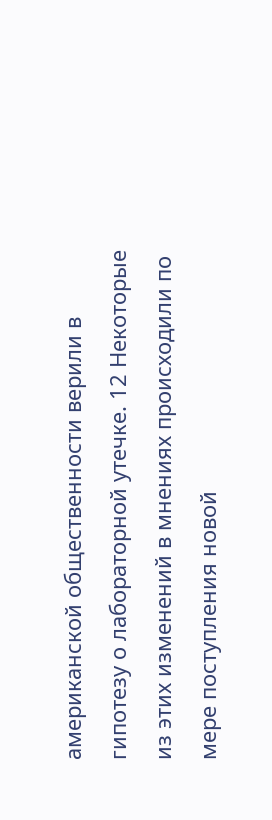американской общественности верили в гипотезу о лабораторной утечке. 12 Некоторые из этих изменений в мнениях происходили по мере поступления новой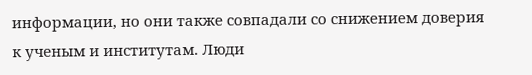информации, но они также совпадали со снижением доверия к ученым и институтам. Люди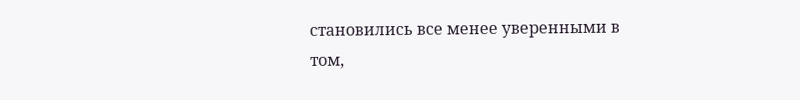становились все менее уверенными в том,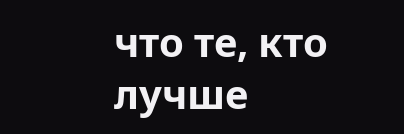что те, кто лучше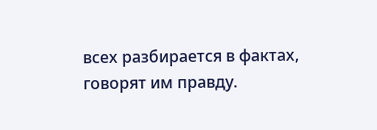всех разбирается в фактах, говорят им правду.